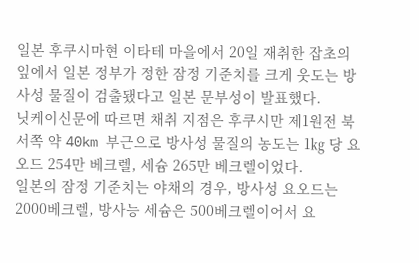일본 후쿠시마현 이타테 마을에서 20일 재취한 잡초의 잎에서 일본 정부가 정한 잠정 기준치를 크게 웃도는 방사성 물질이 검출됐다고 일본 문부성이 발표했다.
닛케이신문에 따르면 채취 지점은 후쿠시만 제1원전 북서쪽 약 40km 부근으로 방사성 물질의 농도는 1㎏ 당 요오드 254만 베크렐, 세슘 265만 베크렐이었다.
일본의 잠정 기준치는 야채의 경우, 방사성 요오드는 2000베크렐, 방사능 세슘은 500베크렐이어서 요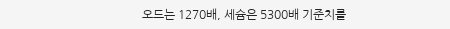오드는 1270배, 세슘은 5300배 기준치를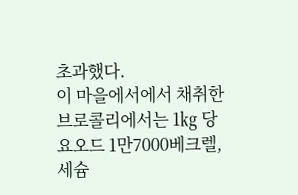초과했다.
이 마을에서에서 채취한 브로콜리에서는 1㎏ 당 요오드 1만7000베크렐, 세슘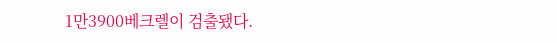1만3900베크렐이 검출됐다.